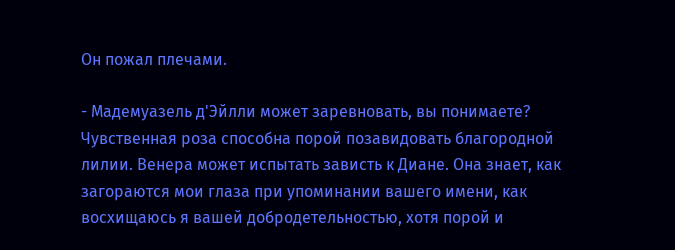Он пожал плечами.

- Мадемуазель д'Эйлли может заревновать, вы понимаете? Чувственная роза способна порой позавидовать благородной лилии. Венера может испытать зависть к Диане. Она знает, как загораются мои глаза при упоминании вашего имени, как восхищаюсь я вашей добродетельностью, хотя порой и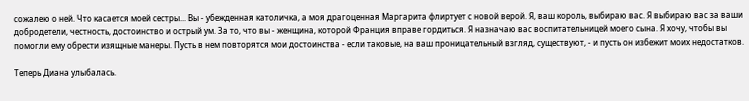сожалею о ней. Что касается моей сестры... Вы - убежденная католичка, а моя драгоценная Маргарита флиртует с новой верой. Я, ваш король, выбираю вас. Я выбираю вас за ваши добродетели, честность, достоинство и острый ум. За то, что вы - женщина, которой Франция вправе гордиться. Я назначаю вас воспитательницей моего сына. Я хочу, чтобы вы помогли ему обрести изящные манеры. Пусть в нем повторятся мои достоинства - если таковые, на ваш проницательный взгляд, существуют, - и пусть он избежит моих недостатков.

Теперь Диана улыбалась.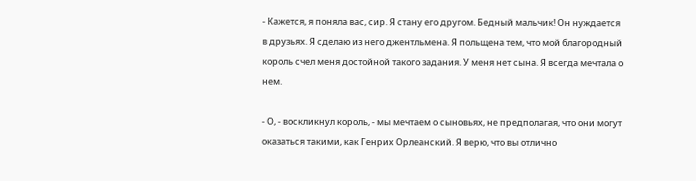- Кажется, я поняла вас, сир. Я стану его другом. Бедный мальчик! Он нуждается в друзьях. Я сделаю из него джентльмена. Я польщена тем, что мой благородный король счел меня достойной такого задания. У меня нет сына. Я всегда мечтала о нем.

- О, - воскликнул король, - мы мечтаем о сыновьях, не предполагая, что они могут оказаться такими, как Генрих Орлеанский. Я верю, что вы отлично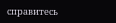справитесь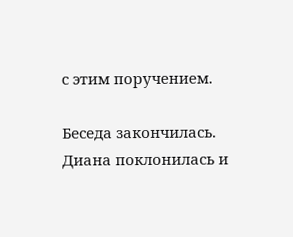с этим поручением.

Беседа закончилась. Диана поклонилась и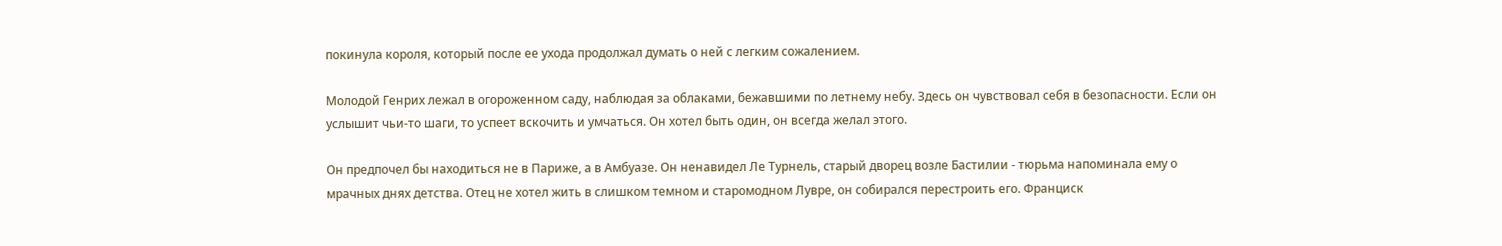покинула короля, который после ее ухода продолжал думать о ней с легким сожалением.

Молодой Генрих лежал в огороженном саду, наблюдая за облаками, бежавшими по летнему небу. Здесь он чувствовал себя в безопасности. Если он услышит чьи-то шаги, то успеет вскочить и умчаться. Он хотел быть один, он всегда желал этого.

Он предпочел бы находиться не в Париже, а в Амбуазе. Он ненавидел Ле Турнель, старый дворец возле Бастилии - тюрьма напоминала ему о мрачных днях детства. Отец не хотел жить в слишком темном и старомодном Лувре, он собирался перестроить его. Франциск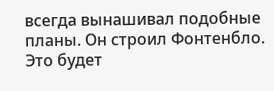всегда вынашивал подобные планы. Он строил Фонтенбло. Это будет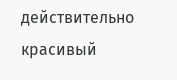действительно красивый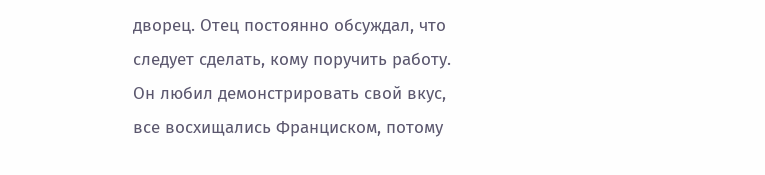дворец. Отец постоянно обсуждал, что следует сделать, кому поручить работу. Он любил демонстрировать свой вкус, все восхищались Франциском, потому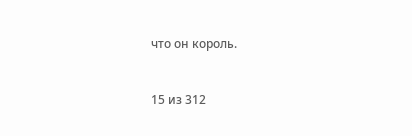что он король.



15 из 312